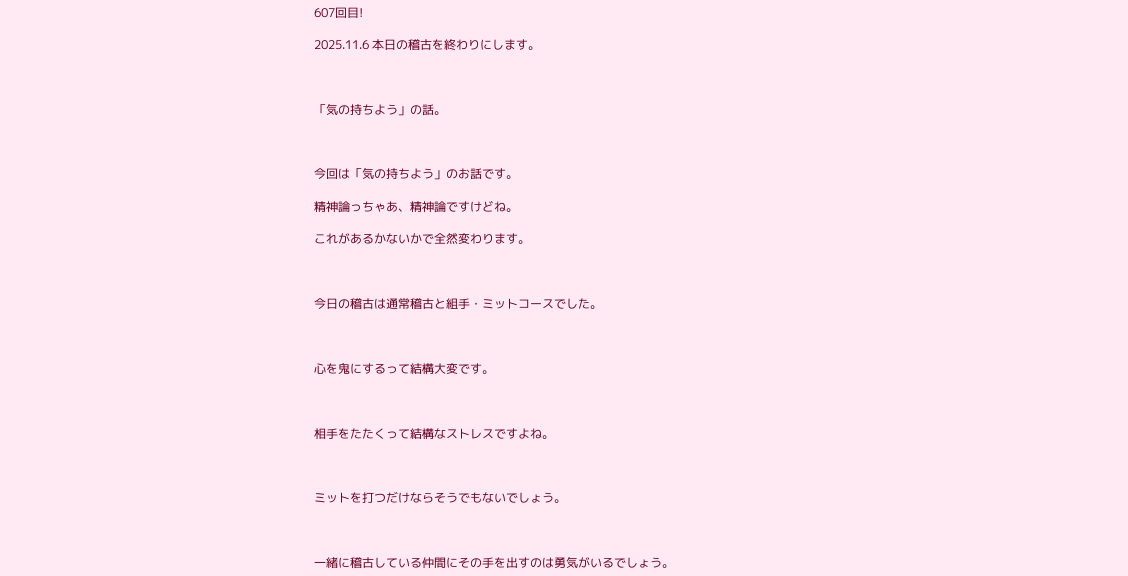607回目!

2025.11.6 本日の稽古を終わりにします。



「気の持ちよう」の話。



今回は「気の持ちよう」のお話です。

精神論っちゃあ、精神論ですけどね。

これがあるかないかで全然変わります。



今日の稽古は通常稽古と組手・ミットコースでした。



心を鬼にするって結構大変です。



相手をたたくって結構なストレスですよね。



ミットを打つだけならそうでもないでしょう。



一緒に稽古している仲間にその手を出すのは勇気がいるでしょう。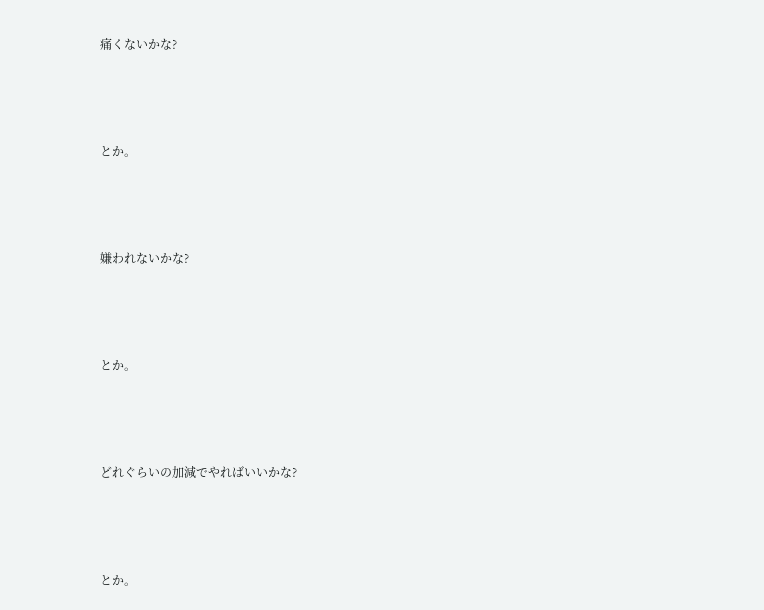痛くないかな?



とか。



嫌われないかな?



とか。



どれぐらいの加減でやればいいかな?



とか。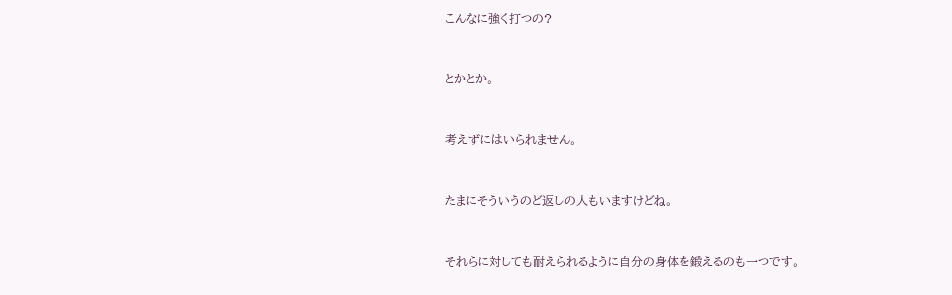こんなに強く打つの?



とかとか。



考えずにはいられません。



たまにそういうのど返しの人もいますけどね。



それらに対しても耐えられるように自分の身体を鍛えるのも一つです。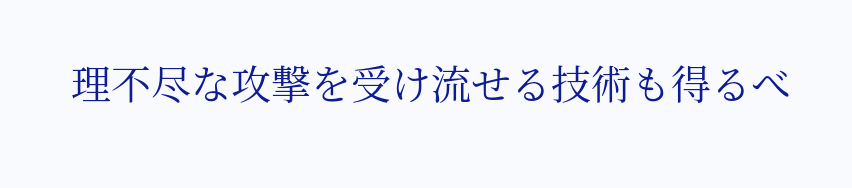理不尽な攻撃を受け流せる技術も得るべ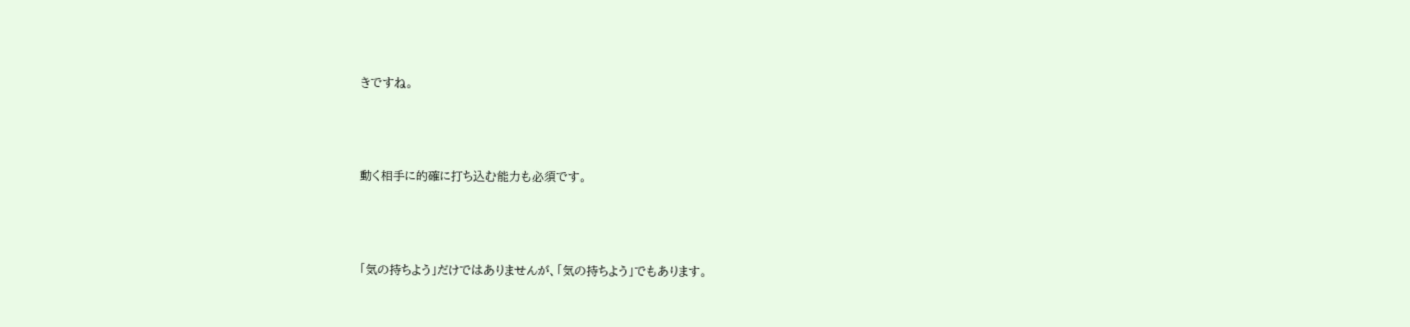きですね。



動く相手に的確に打ち込む能力も必須です。



「気の持ちよう」だけではありませんが、「気の持ちよう」でもあります。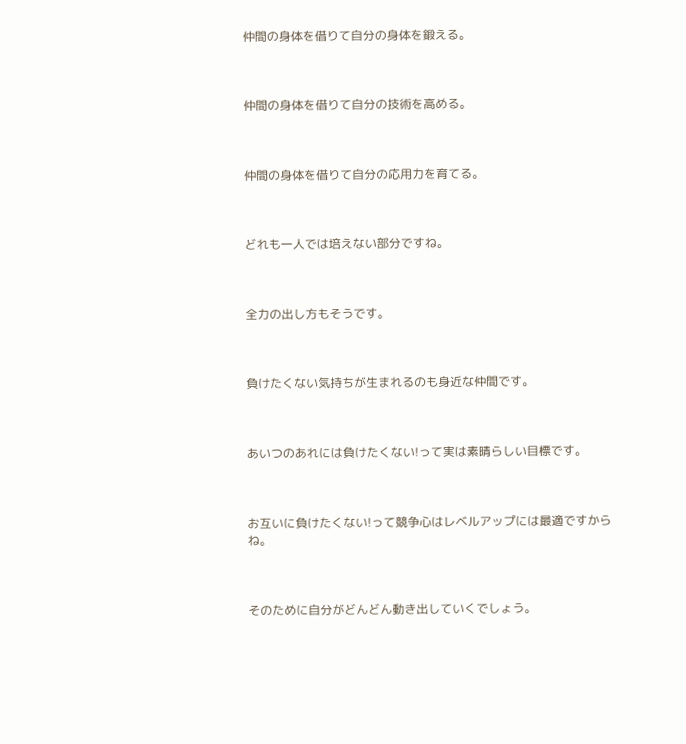仲間の身体を借りて自分の身体を鍛える。



仲間の身体を借りて自分の技術を高める。



仲間の身体を借りて自分の応用力を育てる。



どれも一人では培えない部分ですね。



全力の出し方もそうです。



負けたくない気持ちが生まれるのも身近な仲間です。



あいつのあれには負けたくない!って実は素晴らしい目標です。



お互いに負けたくない!って競争心はレベルアップには最適ですからね。



そのために自分がどんどん動き出していくでしょう。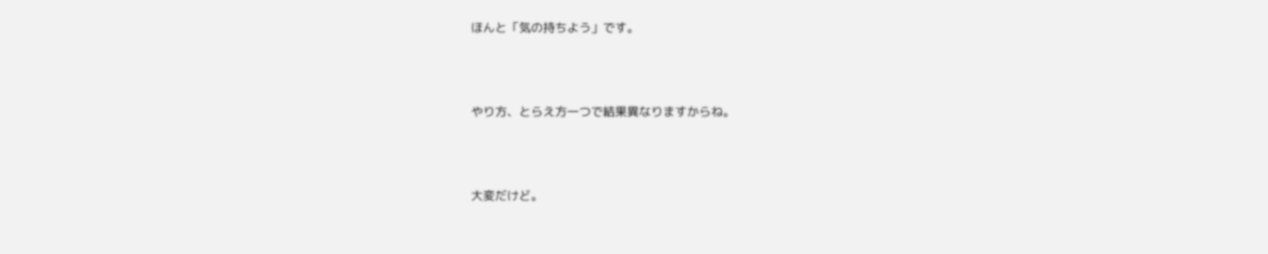ほんと「気の持ちよう」です。



やり方、とらえ方一つで結果異なりますからね。



大変だけど。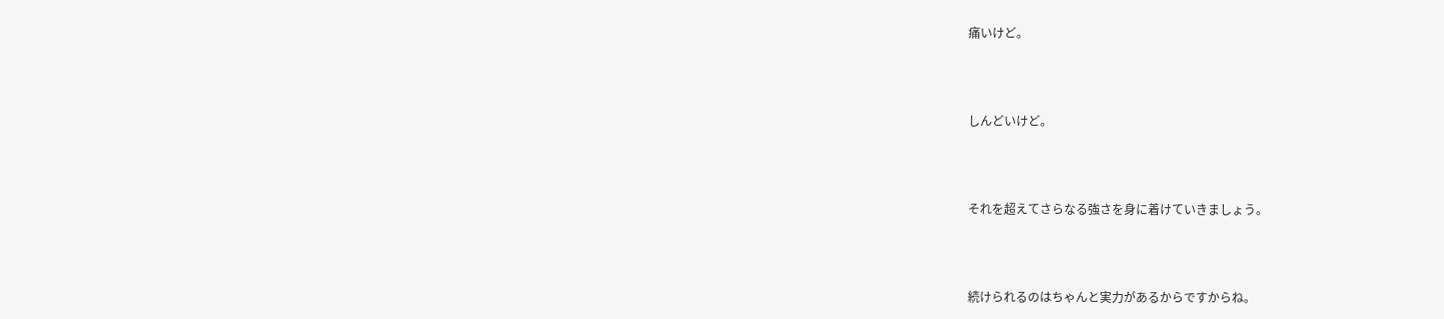痛いけど。



しんどいけど。



それを超えてさらなる強さを身に着けていきましょう。



続けられるのはちゃんと実力があるからですからね。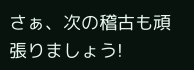さぁ、次の稽古も頑張りましょう!